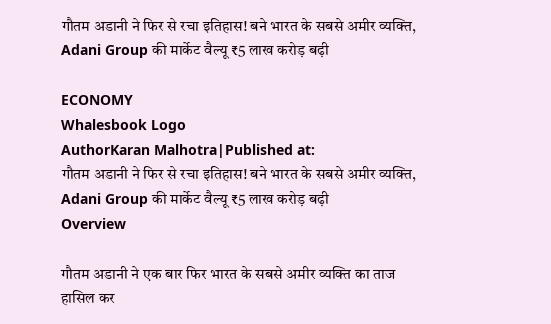गौतम अडानी ने फिर से रचा इतिहास! बने भारत के सबसे अमीर व्यक्ति, Adani Group की मार्केट वैल्यू ₹5 लाख करोड़ बढ़ी

ECONOMY
Whalesbook Logo
AuthorKaran Malhotra|Published at:
गौतम अडानी ने फिर से रचा इतिहास! बने भारत के सबसे अमीर व्यक्ति, Adani Group की मार्केट वैल्यू ₹5 लाख करोड़ बढ़ी
Overview

गौतम अडानी ने एक बार फिर भारत के सबसे अमीर व्यक्ति का ताज हासिल कर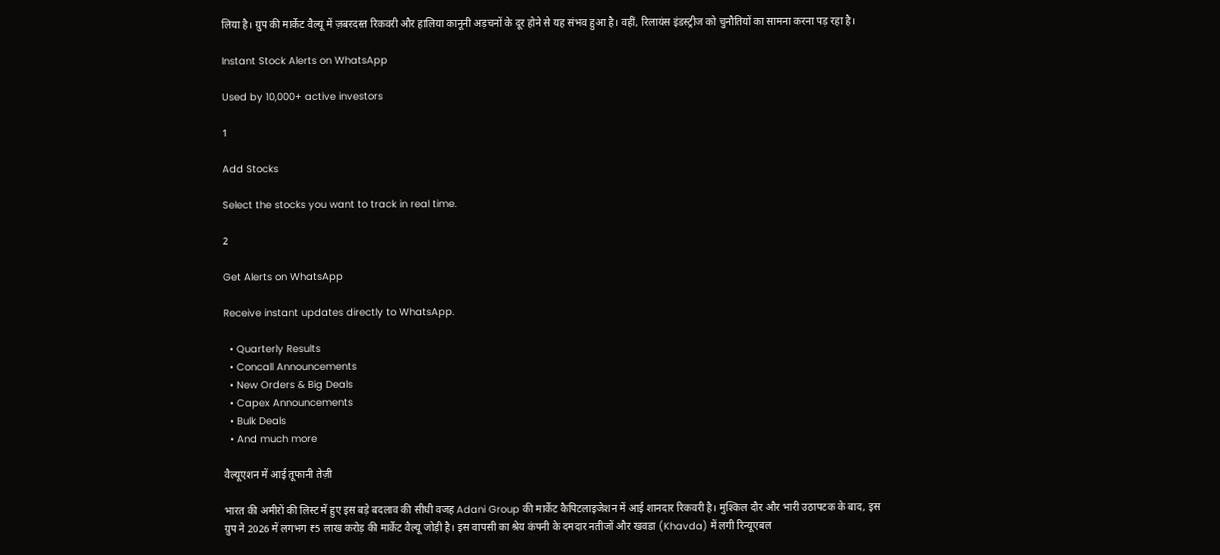लिया है। ग्रुप की मार्केट वैल्यू में ज़बरदस्त रिकवरी और हालिया कानूनी अड़चनों के दूर होने से यह संभव हुआ है। वहीं, रिलायंस इंडस्ट्रीज को चुनौतियों का सामना करना पड़ रहा है।

Instant Stock Alerts on WhatsApp

Used by 10,000+ active investors

1

Add Stocks

Select the stocks you want to track in real time.

2

Get Alerts on WhatsApp

Receive instant updates directly to WhatsApp.

  • Quarterly Results
  • Concall Announcements
  • New Orders & Big Deals
  • Capex Announcements
  • Bulk Deals
  • And much more

वैल्यूएशन में आई तूफानी तेज़ी

भारत की अमीरों की लिस्ट में हुए इस बड़े बदलाव की सीधी वजह Adani Group की मार्केट कैपिटलाइजेशन में आई शानदार रिकवरी है। मुश्किल दौर और भारी उठापटक के बाद, इस ग्रुप ने 2026 में लगभग ₹5 लाख करोड़ की मार्केट वैल्यू जोड़ी है। इस वापसी का श्रेय कंपनी के दमदार नतीजों और खवडा (Khavda) में लगी रिन्यूएबल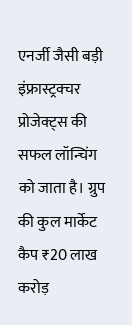एनर्जी जैसी बड़ी इंफ्रास्ट्रक्चर प्रोजेक्ट्स की सफल लॉन्चिंग को जाता है। ग्रुप की कुल मार्केट कैप ₹20 लाख करोड़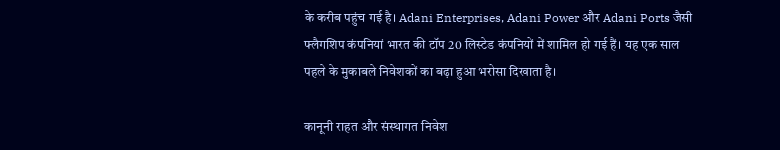के करीब पहुंच गई है। Adani Enterprises, Adani Power और Adani Ports जैसी फ्लैगशिप कंपनियां भारत की टॉप 20 लिस्टेड कंपनियों में शामिल हो गई हैं। यह एक साल पहले के मुकाबले निवेशकों का बढ़ा हुआ भरोसा दिखाता है।

कानूनी राहत और संस्थागत निवेश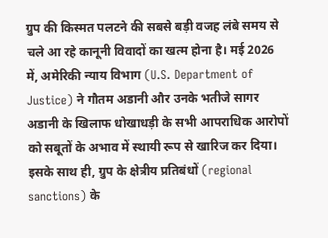ग्रुप की किस्मत पलटने की सबसे बड़ी वजह लंबे समय से चले आ रहे कानूनी विवादों का खत्म होना है। मई 2026 में, अमेरिकी न्याय विभाग (U.S. Department of Justice) ने गौतम अडानी और उनके भतीजे सागर अडानी के खिलाफ धोखाधड़ी के सभी आपराधिक आरोपों को सबूतों के अभाव में स्थायी रूप से खारिज कर दिया। इसके साथ ही, ग्रुप के क्षेत्रीय प्रतिबंधों (regional sanctions) के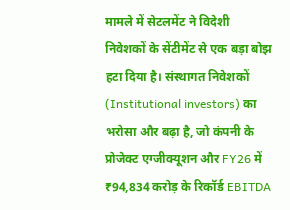मामले में सेटलमेंट ने विदेशी निवेशकों के सेंटीमेंट से एक बड़ा बोझ हटा दिया है। संस्थागत निवेशकों (Institutional investors) का भरोसा और बढ़ा है, जो कंपनी के प्रोजेक्ट एग्जीक्यूशन और FY26 में ₹94,834 करोड़ के रिकॉर्ड EBITDA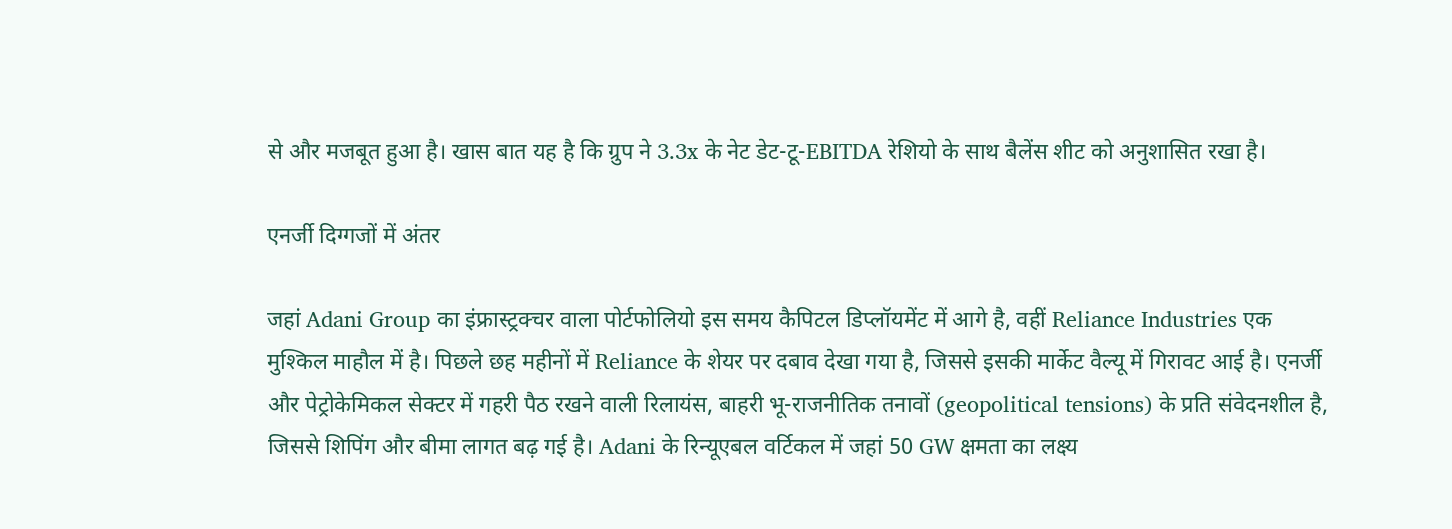से और मजबूत हुआ है। खास बात यह है कि ग्रुप ने 3.3x के नेट डेट-टू-EBITDA रेशियो के साथ बैलेंस शीट को अनुशासित रखा है।

एनर्जी दिग्गजों में अंतर

जहां Adani Group का इंफ्रास्ट्रक्चर वाला पोर्टफोलियो इस समय कैपिटल डिप्लॉयमेंट में आगे है, वहीं Reliance Industries एक मुश्किल माहौल में है। पिछले छह महीनों में Reliance के शेयर पर दबाव देखा गया है, जिससे इसकी मार्केट वैल्यू में गिरावट आई है। एनर्जी और पेट्रोकेमिकल सेक्टर में गहरी पैठ रखने वाली रिलायंस, बाहरी भू-राजनीतिक तनावों (geopolitical tensions) के प्रति संवेदनशील है, जिससे शिपिंग और बीमा लागत बढ़ गई है। Adani के रिन्यूएबल वर्टिकल में जहां 50 GW क्षमता का लक्ष्य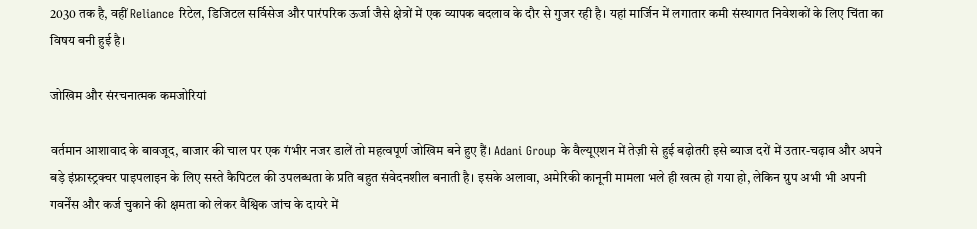2030 तक है, वहीं Reliance रिटेल, डिजिटल सर्विसेज और पारंपरिक ऊर्जा जैसे क्षेत्रों में एक व्यापक बदलाव के दौर से गुजर रही है। यहां मार्जिन में लगातार कमी संस्थागत निवेशकों के लिए चिंता का विषय बनी हुई है।

जोखिम और संरचनात्मक कमजोरियां

वर्तमान आशावाद के बावजूद, बाजार की चाल पर एक गंभीर नजर डालें तो महत्वपूर्ण जोखिम बने हुए हैं। Adani Group के वैल्यूएशन में तेज़ी से हुई बढ़ोतरी इसे ब्याज दरों में उतार-चढ़ाव और अपने बड़े इंफ्रास्ट्रक्चर पाइपलाइन के लिए सस्ते कैपिटल की उपलब्धता के प्रति बहुत संवेदनशील बनाती है। इसके अलावा, अमेरिकी कानूनी मामला भले ही खत्म हो गया हो, लेकिन ग्रुप अभी भी अपनी गवर्नेंस और कर्ज चुकाने की क्षमता को लेकर वैश्विक जांच के दायरे में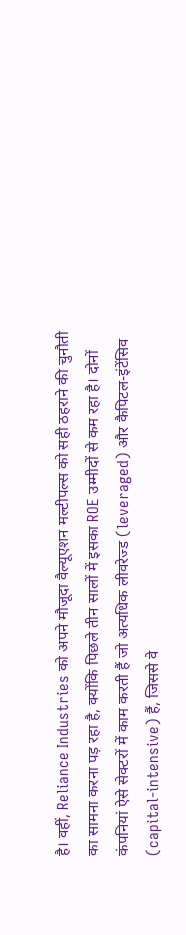है। वहीं, Reliance Industries को अपने मौजूदा वैल्यूएशन मल्टीपल्स को सही ठहराने की चुनौती का सामना करना पड़ रहा है, क्योंकि पिछले तीन सालों में इसका ROE उम्मीदों से कम रहा है। दोनों कंपनियां ऐसे सेक्टरों में काम करती हैं जो अत्यधिक लीवरेज्ड (leveraged) और कैपिटल-इंटेंसिव (capital-intensive) हैं, जिससे वे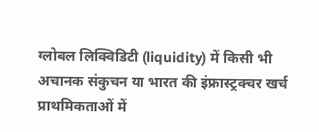ग्लोबल लिक्विडिटी (liquidity) में किसी भी अचानक संकुचन या भारत की इंफ्रास्ट्रक्चर खर्च प्राथमिकताओं में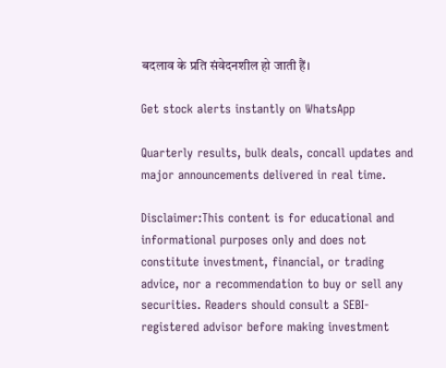बदलाव के प्रति संवेदनशील हो जाती हैं।

Get stock alerts instantly on WhatsApp

Quarterly results, bulk deals, concall updates and major announcements delivered in real time.

Disclaimer:This content is for educational and informational purposes only and does not constitute investment, financial, or trading advice, nor a recommendation to buy or sell any securities. Readers should consult a SEBI-registered advisor before making investment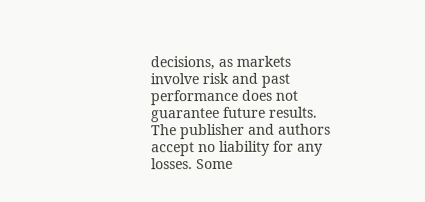decisions, as markets involve risk and past performance does not guarantee future results. The publisher and authors accept no liability for any losses. Some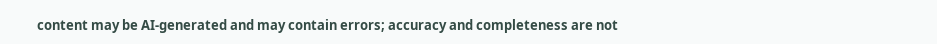content may be AI-generated and may contain errors; accuracy and completeness are not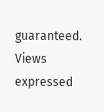guaranteed. Views expressed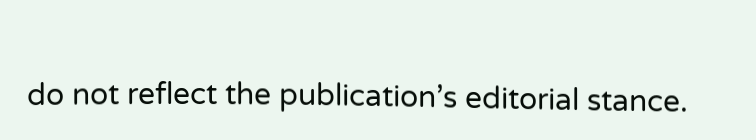do not reflect the publication’s editorial stance.